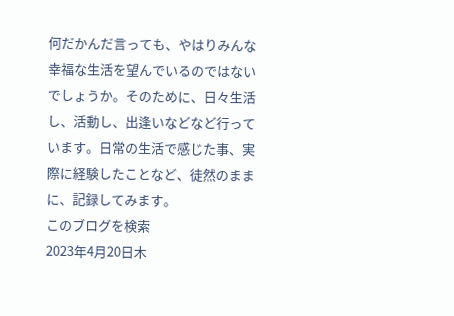何だかんだ言っても、やはりみんな幸福な生活を望んでいるのではないでしょうか。そのために、日々生活し、活動し、出逢いなどなど行っています。日常の生活で感じた事、実際に経験したことなど、徒然のままに、記録してみます。
このブログを検索
2023年4月20日木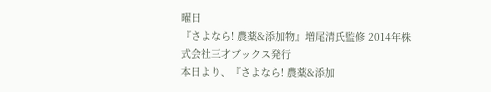曜日
『さよなら! 農薬&添加物』増尾清氏監修 2014年株式会社三才ブックス発行
本日より、『さよなら! 農薬&添加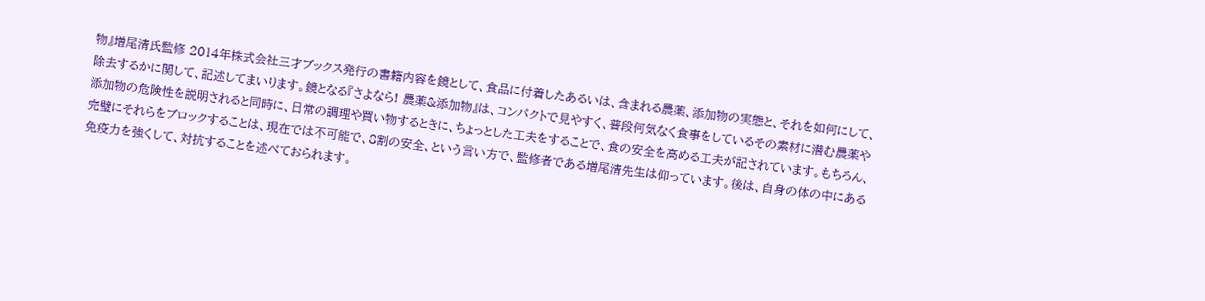物』増尾清氏監修 2014年株式会社三才ブックス発行の書籍内容を鏡として、食品に付着したあるいは、含まれる農薬、添加物の実態と、それを如何にして、除去するかに関して、記述してまいります。鏡となる『さよなら! 農薬&添加物』は、コンパクトで見やすく、普段何気なく食事をしているその素材に潜む農薬や添加物の危険性を説明されると同時に、日常の調理や買い物するときに、ちょっとした工夫をすることで、食の安全を高める工夫が記されています。もちろん、完璧にそれらをブロックすることは、現在では不可能で、8割の安全、という言い方で、監修者である増尾清先生は仰っています。後は、自身の体の中にある免疫力を強くして、対抗することを述べておられます。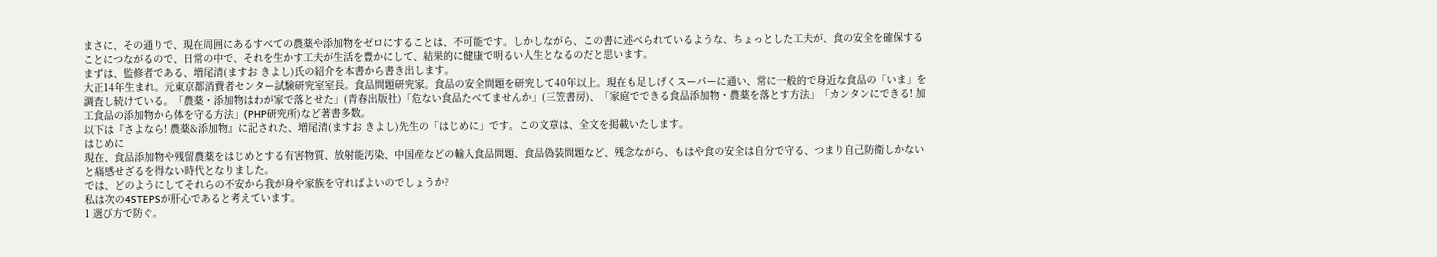まさに、その通りで、現在周囲にあるすべての農薬や添加物をゼロにすることは、不可能です。しかしながら、この書に述べられているような、ちょっとした工夫が、食の安全を確保することにつながるので、日常の中で、それを生かす工夫が生活を豊かにして、結果的に健康で明るい人生となるのだと思います。
まずは、監修者である、増尾清(ますお きよし)氏の紹介を本書から書き出します。
大正14年生まれ。元東京都消費者センター試験研究室室長。食品問題研究家。食品の安全問題を研究して40年以上。現在も足しげくスーパーに通い、常に一般的で身近な食品の「いま」を調査し続けている。「農薬・添加物はわが家で落とせた」(青春出版社)「危ない食品たべてませんか」(三笠書房)、「家庭でできる食品添加物・農薬を落とす方法」「カンタンにできる! 加工食品の添加物から体を守る方法」(PHP研究所)など著書多数。
以下は『さよなら! 農薬&添加物』に記された、増尾清(ますお きよし)先生の「はじめに」です。この文章は、全文を掲載いたします。
はじめに
現在、食品添加物や残留農薬をはじめとする有害物質、放射能汚染、中国産などの輸入食品問題、食品偽装問題など、残念ながら、もはや食の安全は自分で守る、つまり自己防衛しかないと痛感せざるを得ない時代となりました。
では、どのようにしてそれらの不安から我が身や家族を守ればよいのでしょうか?
私は次の4STEPSが肝心であると考えています。
1 選び方で防ぐ。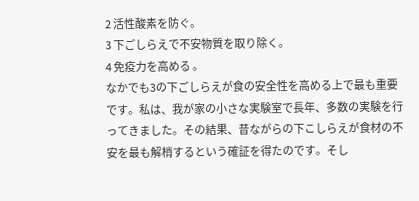2 活性酸素を防ぐ。
3 下ごしらえで不安物質を取り除く。
4 免疫力を高める 。
なかでも3の下ごしらえが食の安全性を高める上で最も重要です。私は、我が家の小さな実験室で長年、多数の実験を行ってきました。その結果、昔ながらの下こしらえが食材の不安を最も解梢するという確証を得たのです。そし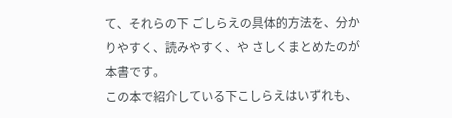て、それらの下 ごしらえの具体的方法を、分かりやすく、読みやすく、や さしくまとめたのが本書です。
この本で紹介している下こしらえはいずれも、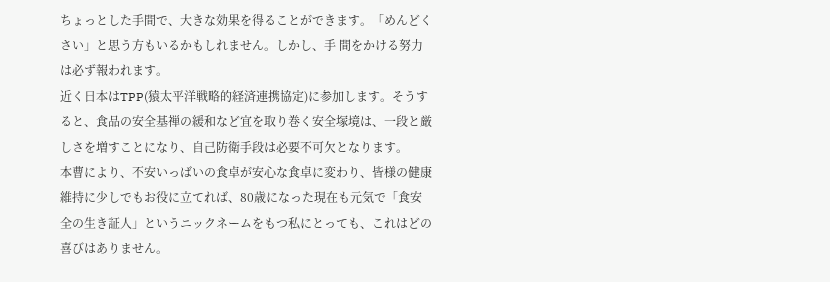ちょっとした手間で、大きな効果を得ることができます。「めんどくさい」と思う方もいるかもしれません。しかし、手 間をかける努力は必ず報われます。
近く日本はTPP(猿太平洋戦略的経済連携協定)に参加します。そうすると、食品の安全基禅の緩和など宜を取り巻く安全塚境は、一段と厳しさを増すことになり、自己防衛手段は必要不可欠となります。
本曹により、不安いっばいの食卓が安心な食卓に変わり、皆様の健康維持に少しでもお役に立てれば、80歳になった現在も元気で「食安全の生き証人」というニックネームをもつ私にとっても、これはどの喜びはありません。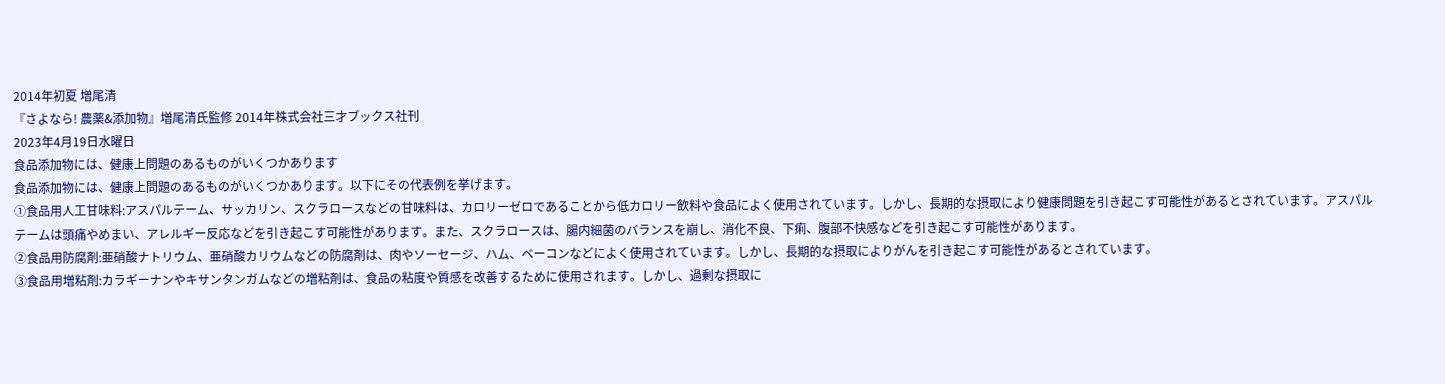2014年初夏 増尾清
『さよなら! 農薬&添加物』増尾清氏監修 2014年株式会社三才ブックス社刊
2023年4月19日水曜日
食品添加物には、健康上問題のあるものがいくつかあります
食品添加物には、健康上問題のあるものがいくつかあります。以下にその代表例を挙げます。
①食品用人工甘味料:アスパルテーム、サッカリン、スクラロースなどの甘味料は、カロリーゼロであることから低カロリー飲料や食品によく使用されています。しかし、長期的な摂取により健康問題を引き起こす可能性があるとされています。アスパルテームは頭痛やめまい、アレルギー反応などを引き起こす可能性があります。また、スクラロースは、腸内細菌のバランスを崩し、消化不良、下痢、腹部不快感などを引き起こす可能性があります。
②食品用防腐剤:亜硝酸ナトリウム、亜硝酸カリウムなどの防腐剤は、肉やソーセージ、ハム、ベーコンなどによく使用されています。しかし、長期的な摂取によりがんを引き起こす可能性があるとされています。
③食品用増粘剤:カラギーナンやキサンタンガムなどの増粘剤は、食品の粘度や質感を改善するために使用されます。しかし、過剰な摂取に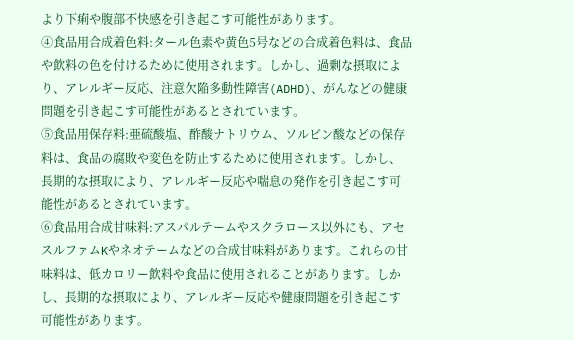より下痢や腹部不快感を引き起こす可能性があります。
④食品用合成着色料:タール色素や黄色5号などの合成着色料は、食品や飲料の色を付けるために使用されます。しかし、過剰な摂取により、アレルギー反応、注意欠陥多動性障害(ADHD)、がんなどの健康問題を引き起こす可能性があるとされています。
⑤食品用保存料:亜硫酸塩、酢酸ナトリウム、ソルビン酸などの保存料は、食品の腐敗や変色を防止するために使用されます。しかし、長期的な摂取により、アレルギー反応や喘息の発作を引き起こす可能性があるとされています。
⑥食品用合成甘味料:アスパルテームやスクラロース以外にも、アセスルファムKやネオテームなどの合成甘味料があります。これらの甘味料は、低カロリー飲料や食品に使用されることがあります。しかし、長期的な摂取により、アレルギー反応や健康問題を引き起こす可能性があります。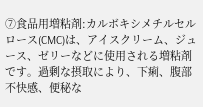⑦食品用増粘剤:カルボキシメチルセルロース(CMC)は、アイスクリーム、ジュース、ゼリーなどに使用される増粘剤です。過剰な摂取により、下痢、腹部不快感、便秘な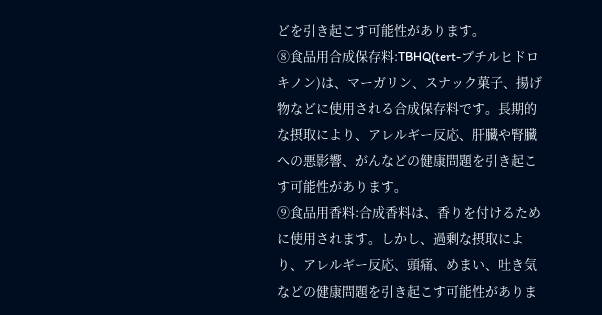どを引き起こす可能性があります。
⑧食品用合成保存料:TBHQ(tert-ブチルヒドロキノン)は、マーガリン、スナック菓子、揚げ物などに使用される合成保存料です。長期的な摂取により、アレルギー反応、肝臓や腎臓への悪影響、がんなどの健康問題を引き起こす可能性があります。
⑨食品用香料:合成香料は、香りを付けるために使用されます。しかし、過剰な摂取により、アレルギー反応、頭痛、めまい、吐き気などの健康問題を引き起こす可能性がありま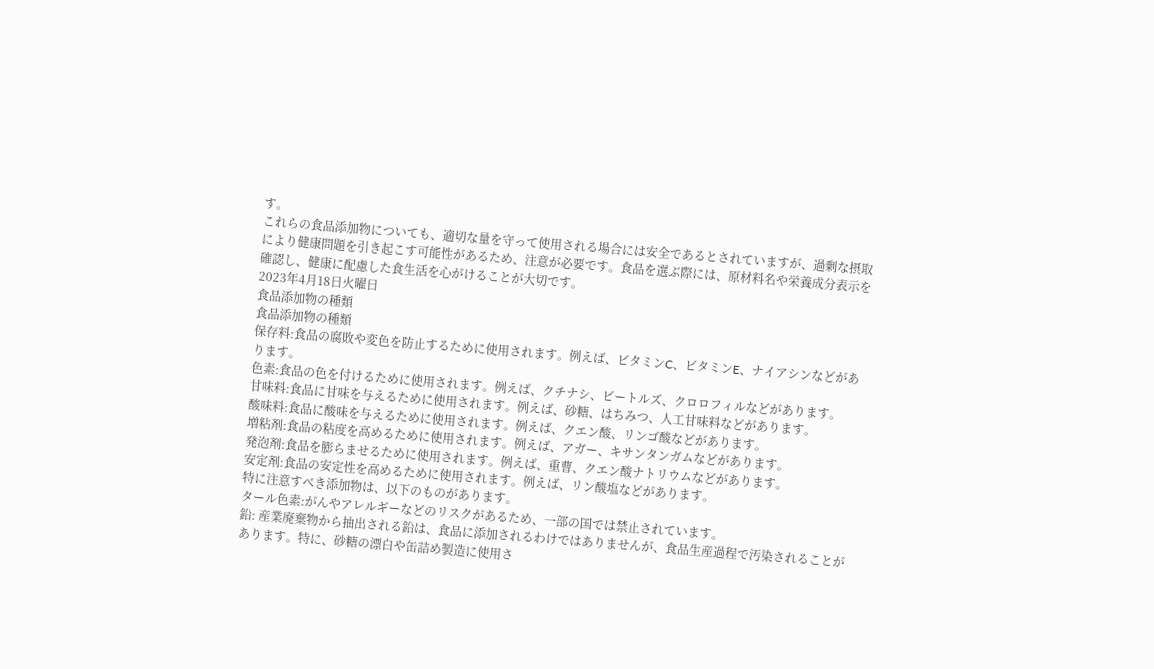す。
これらの食品添加物についても、適切な量を守って使用される場合には安全であるとされていますが、過剰な摂取により健康問題を引き起こす可能性があるため、注意が必要です。食品を選ぶ際には、原材料名や栄養成分表示を確認し、健康に配慮した食生活を心がけることが大切です。
2023年4月18日火曜日
食品添加物の種類
食品添加物の種類
保存料:食品の腐敗や変色を防止するために使用されます。例えば、ビタミンC、ビタミンE、ナイアシンなどがあります。
色素:食品の色を付けるために使用されます。例えば、クチナシ、ビートルズ、クロロフィルなどがあります。
甘味料:食品に甘味を与えるために使用されます。例えば、砂糖、はちみつ、人工甘味料などがあります。
酸味料:食品に酸味を与えるために使用されます。例えば、クエン酸、リンゴ酸などがあります。
増粘剤:食品の粘度を高めるために使用されます。例えば、アガー、キサンタンガムなどがあります。
発泡剤:食品を膨らませるために使用されます。例えば、重曹、クエン酸ナトリウムなどがあります。
安定剤:食品の安定性を高めるために使用されます。例えば、リン酸塩などがあります。
特に注意すべき添加物は、以下のものがあります。
タール色素:がんやアレルギーなどのリスクがあるため、一部の国では禁止されています。
鉛: 産業廃棄物から抽出される鉛は、食品に添加されるわけではありませんが、食品生産過程で汚染されることがあります。特に、砂糖の漂白や缶詰め製造に使用さ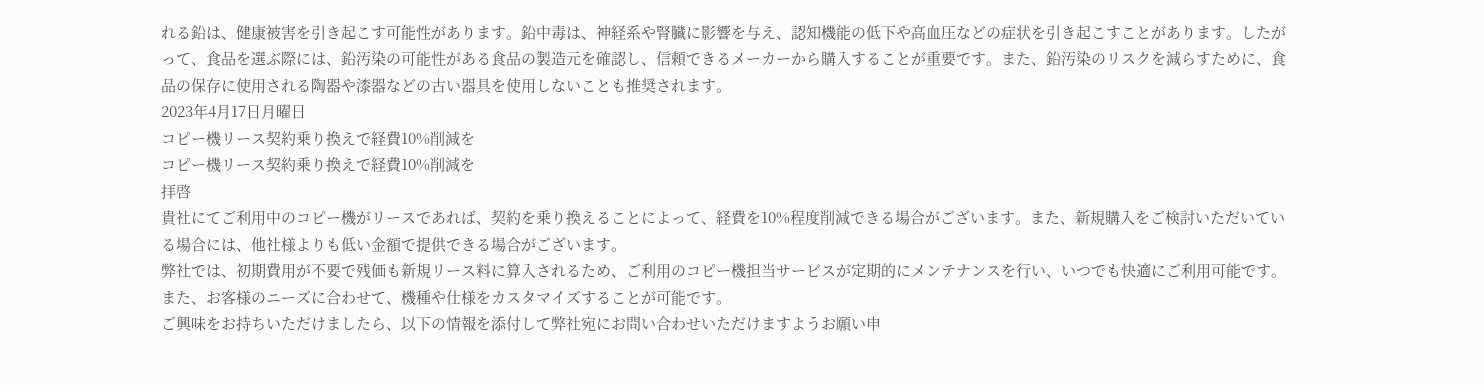れる鉛は、健康被害を引き起こす可能性があります。鉛中毒は、神経系や腎臓に影響を与え、認知機能の低下や高血圧などの症状を引き起こすことがあります。したがって、食品を選ぶ際には、鉛汚染の可能性がある食品の製造元を確認し、信頼できるメーカーから購入することが重要です。また、鉛汚染のリスクを減らすために、食品の保存に使用される陶器や漆器などの古い器具を使用しないことも推奨されます。
2023年4月17日月曜日
コピー機リース契約乗り換えで経費10%削減を
コピー機リース契約乗り換えで経費10%削減を
拝啓
貴社にてご利用中のコピー機がリースであれば、契約を乗り換えることによって、経費を10%程度削減できる場合がございます。また、新規購入をご検討いただいている場合には、他社様よりも低い金額で提供できる場合がございます。
弊社では、初期費用が不要で残価も新規リース料に算入されるため、ご利用のコピー機担当サービスが定期的にメンテナンスを行い、いつでも快適にご利用可能です。また、お客様のニーズに合わせて、機種や仕様をカスタマイズすることが可能です。
ご興味をお持ちいただけましたら、以下の情報を添付して弊社宛にお問い合わせいただけますようお願い申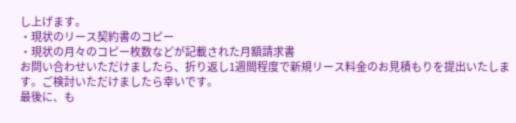し上げます。
・現状のリース契約書のコピー
・現状の月々のコピー枚数などが記載された月額請求書
お問い合わせいただけましたら、折り返し1週間程度で新規リース料金のお見積もりを提出いたします。ご検討いただけましたら幸いです。
最後に、も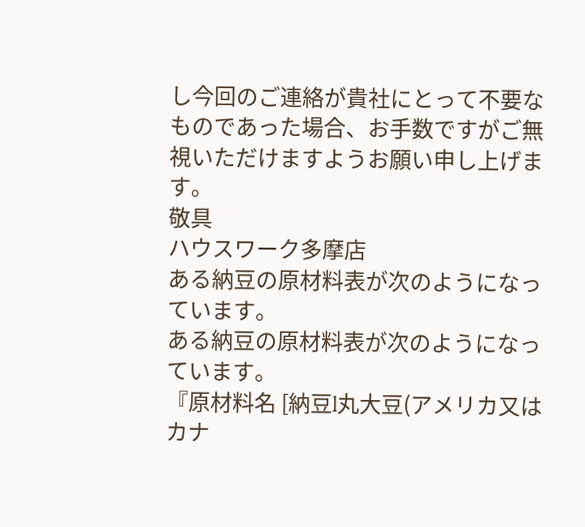し今回のご連絡が貴社にとって不要なものであった場合、お手数ですがご無視いただけますようお願い申し上げます。
敬具
ハウスワーク多摩店
ある納豆の原材料表が次のようになっています。
ある納豆の原材料表が次のようになっています。
『原材料名 [納豆l丸大豆(アメリカ又はカナ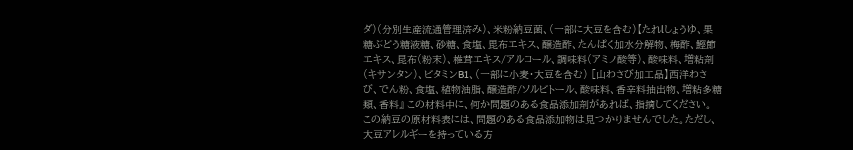ダ)(分別生産流通管理済み)、米粉納豆菌、(一部に大豆を含む)【たれlしょうゆ、果糖ぶどう糖液糖、砂糖、食塩、毘布エキス、醸造酢、たんぱく加水分解物、梅酢、鰹節エキス、昆布(粉末)、椎茸エキス/アルコール、調味料(アミノ酸等)、酸味料、増粘剤(キサンタン)、ビタミンB1、(一部に小麦・大豆を含む) [山わさび加工品】西洋わさび、でん粉、食塩、植物油脂、醸造酢/ソルビトール、酸味料、香辛料抽出物、増粘多糖類、香料』 この材料中に、何か問題のある食品添加剤があれば、指摘してください。
この納豆の原材料表には、問題のある食品添加物は見つかりませんでした。ただし、大豆アレルギーを持っている方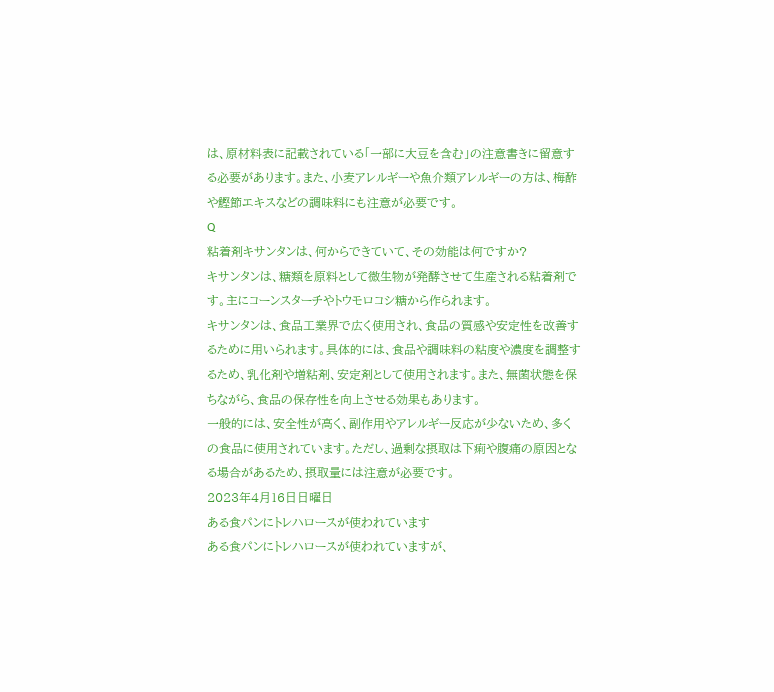は、原材料表に記載されている「一部に大豆を含む」の注意書きに留意する必要があります。また、小麦アレルギーや魚介類アレルギーの方は、梅酢や鰹節エキスなどの調味料にも注意が必要です。
Q
粘着剤キサンタンは、何からできていて、その効能は何ですか?
キサンタンは、糖類を原料として微生物が発酵させて生産される粘着剤です。主にコーンスターチやトウモロコシ糖から作られます。
キサンタンは、食品工業界で広く使用され、食品の質感や安定性を改善するために用いられます。具体的には、食品や調味料の粘度や濃度を調整するため、乳化剤や増粘剤、安定剤として使用されます。また、無菌状態を保ちながら、食品の保存性を向上させる効果もあります。
一般的には、安全性が高く、副作用やアレルギー反応が少ないため、多くの食品に使用されています。ただし、過剰な摂取は下痢や腹痛の原因となる場合があるため、摂取量には注意が必要です。
2023年4月16日日曜日
ある食パンにトレハロースが使われています
ある食パンにトレハロースが使われていますが、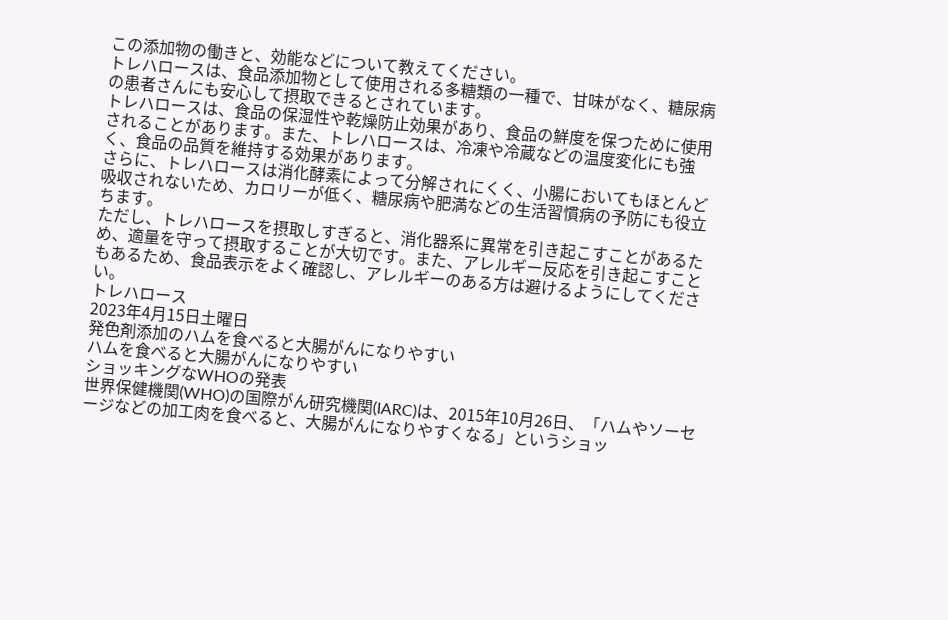この添加物の働きと、効能などについて教えてください。
トレハロースは、食品添加物として使用される多糖類の一種で、甘味がなく、糖尿病の患者さんにも安心して摂取できるとされています。
トレハロースは、食品の保湿性や乾燥防止効果があり、食品の鮮度を保つために使用されることがあります。また、トレハロースは、冷凍や冷蔵などの温度変化にも強く、食品の品質を維持する効果があります。
さらに、トレハロースは消化酵素によって分解されにくく、小腸においてもほとんど吸収されないため、カロリーが低く、糖尿病や肥満などの生活習慣病の予防にも役立ちます。
ただし、トレハロースを摂取しすぎると、消化器系に異常を引き起こすことがあるため、適量を守って摂取することが大切です。また、アレルギー反応を引き起こすこともあるため、食品表示をよく確認し、アレルギーのある方は避けるようにしてください。
トレハロース
2023年4月15日土曜日
発色剤添加のハムを食べると大腸がんになりやすい
ハムを食べると大腸がんになりやすい
ショッキングなWHOの発表
世界保健機関(WHO)の国際がん研究機関(IARC)は、2015年10月26日、「ハムやソーセージなどの加工肉を食べると、大腸がんになりやすくなる」というショッ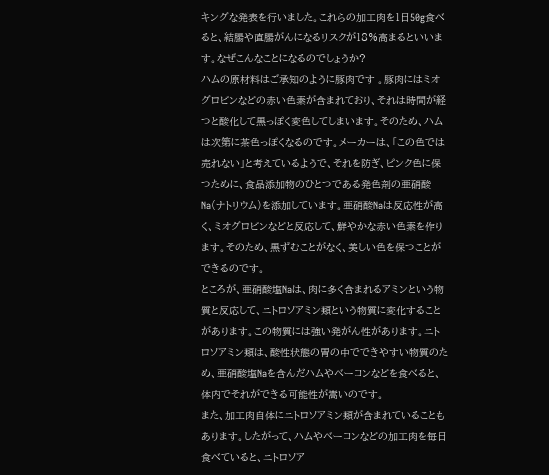キングな発表を行いました。これらの加工肉を1日50g食べると、結腸や直腸がんになるリスクが18%高まるといいます。なぜこんなことになるのでしょうか?
ハムの原材料はご承知のように豚肉です 。豚肉にはミオグロビンなどの赤い色素が含まれており、それは時間が経つと酸化して黒っぽく変色してしまいます。そのため、ハムは次第に茶色っぽくなるのです。メーカーは、「この色では売れない」と考えているようで、それを防ぎ、ピンク色に保つために、食品添加物のひとつである発色剤の亜硝酸Na(ナトリウム)を添加しています。亜硝酸Naは反応性が高く、ミオグロビンなどと反応して、鮮やかな赤い色素を作ります。そのため、黒ずむことがなく、美しい色を保つことができるのです。
ところが、亜硝酸塩Naは、肉に多く含まれるアミンという物質と反応して、ニトロソアミン類という物質に変化することがあります。この物質には強い発がん性があります。ニトロソアミン類は、酸性状態の胃の中でできやすい物質のため、亜硝酸塩Naを含んだハムやベーコンなどを食べると、体内でそれができる可能性が嵩いのです。
また、加工肉自体にニトロソアミン類が含まれていることもあります。したがって、ハムやベーコンなどの加工肉を毎日食べていると、ニトロソア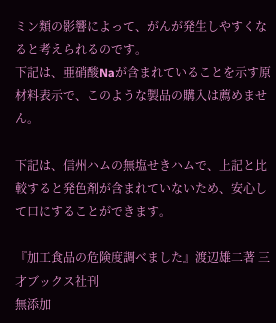ミン類の影響によって、がんが発生しやすくなると考えられるのです。
下記は、亜硝酸Naが含まれていることを示す原材料表示で、このような製品の購入は薦めません。

下記は、信州ハムの無塩せきハムで、上記と比較すると発色剤が含まれていないため、安心して口にすることができます。

『加工食品の危険度調べました』渡辺雄二著 三才ブックス社刊
無添加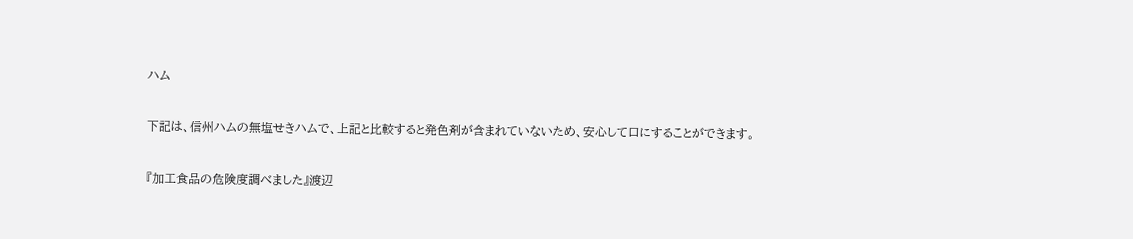ハム

下記は、信州ハムの無塩せきハムで、上記と比較すると発色剤が含まれていないため、安心して口にすることができます。

『加工食品の危険度調べました』渡辺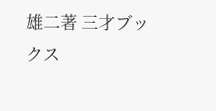雄二著 三才ブックス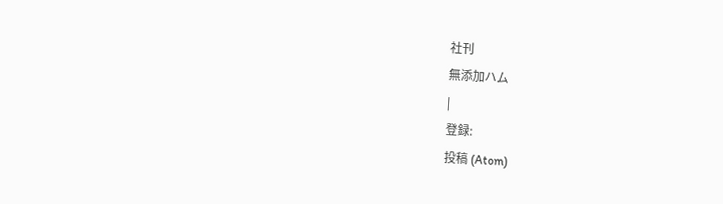社刊
無添加ハム
|
登録:
投稿 (Atom)